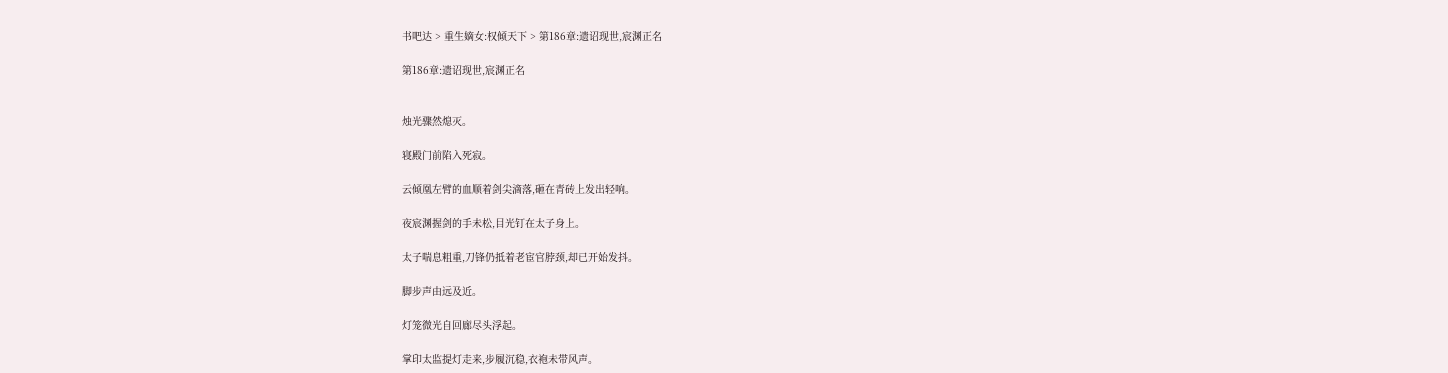书吧达 > 重生嫡女:权倾天下 > 第186章:遗诏现世,宸渊正名

第186章:遗诏现世,宸渊正名


烛光骤然熄灭。

寝殿门前陷入死寂。

云倾凰左臂的血顺着剑尖滴落,砸在青砖上发出轻响。

夜宸渊握剑的手未松,目光钉在太子身上。

太子喘息粗重,刀锋仍抵着老宦官脖颈,却已开始发抖。

脚步声由远及近。

灯笼微光自回廊尽头浮起。

掌印太监提灯走来,步履沉稳,衣袍未带风声。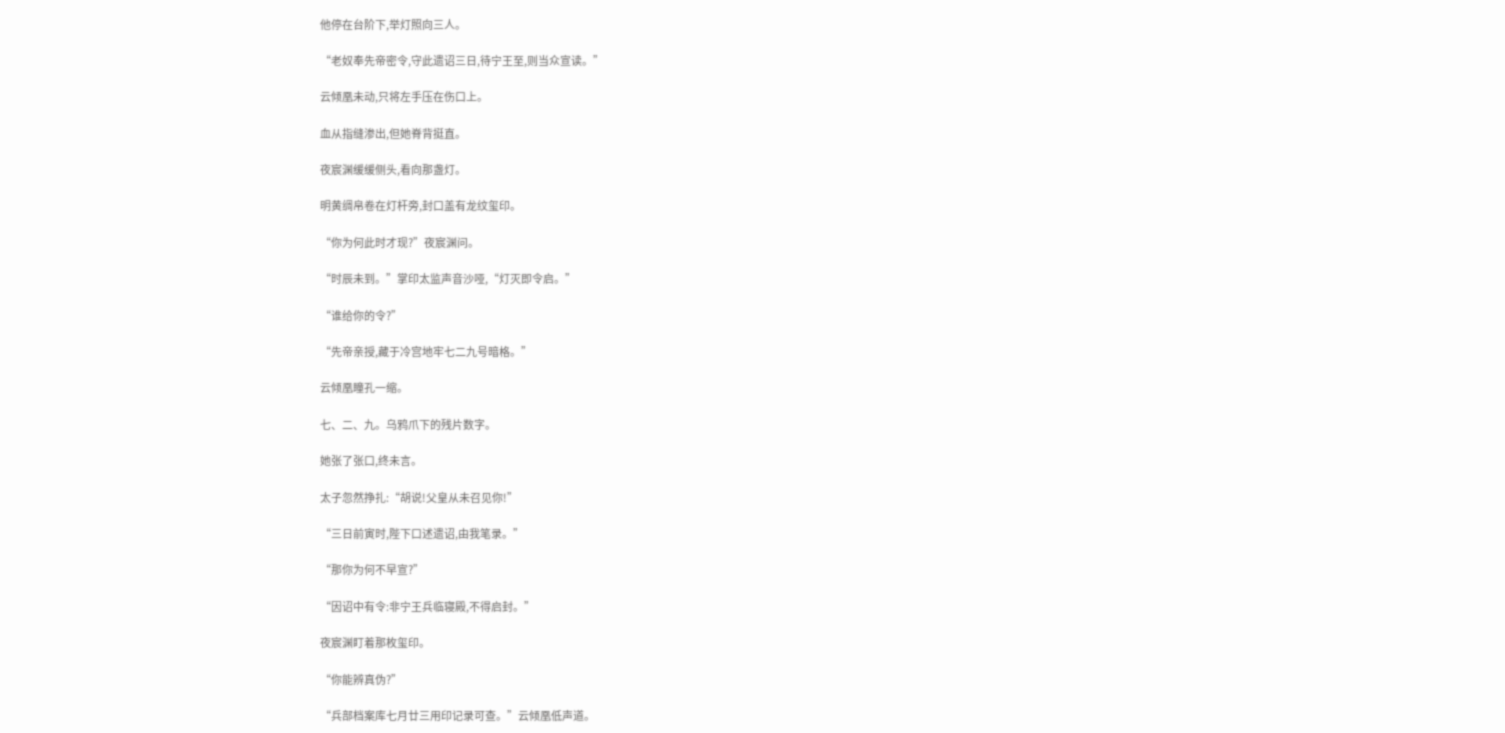他停在台阶下,举灯照向三人。

“老奴奉先帝密令,守此遗诏三日,待宁王至,则当众宣读。”

云倾凰未动,只将左手压在伤口上。

血从指缝渗出,但她脊背挺直。

夜宸渊缓缓侧头,看向那盏灯。

明黄绸帛卷在灯杆旁,封口盖有龙纹玺印。

“你为何此时才现?”夜宸渊问。

“时辰未到。”掌印太监声音沙哑,“灯灭即令启。”

“谁给你的令?”

“先帝亲授,藏于冷宫地牢七二九号暗格。”

云倾凰瞳孔一缩。

七、二、九。乌鸦爪下的残片数字。

她张了张口,终未言。

太子忽然挣扎:“胡说!父皇从未召见你!”

“三日前寅时,陛下口述遗诏,由我笔录。”

“那你为何不早宣?”

“因诏中有令:非宁王兵临寝殿,不得启封。”

夜宸渊盯着那枚玺印。

“你能辨真伪?”

“兵部档案库七月廿三用印记录可查。”云倾凰低声道。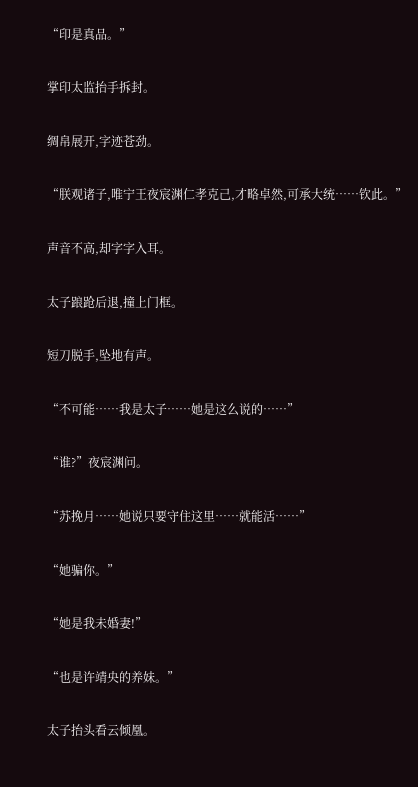“印是真品。”

掌印太监抬手拆封。

绸帛展开,字迹苍劲。

“朕观诸子,唯宁王夜宸渊仁孝克己,才略卓然,可承大统……钦此。”

声音不高,却字字入耳。

太子踉跄后退,撞上门框。

短刀脱手,坠地有声。

“不可能……我是太子……她是这么说的……”

“谁?”夜宸渊问。

“苏挽月……她说只要守住这里……就能活……”

“她骗你。”

“她是我未婚妻!”

“也是许靖央的养妹。”

太子抬头看云倾凰。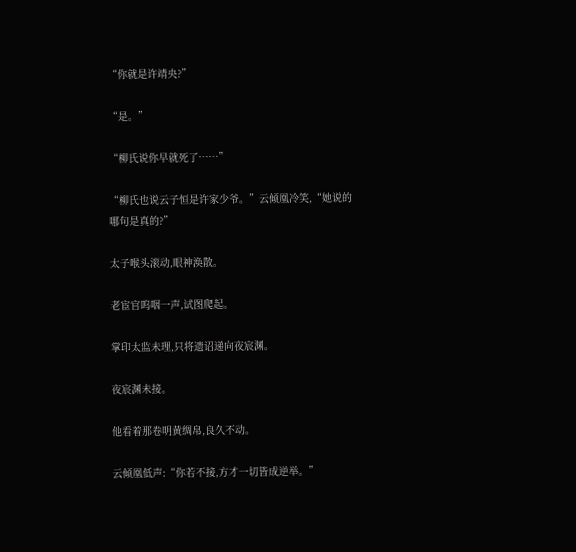“你就是许靖央?”

“是。”

“柳氏说你早就死了……”

“柳氏也说云子恒是许家少爷。”云倾凰冷笑,“她说的哪句是真的?”

太子喉头滚动,眼神涣散。

老宦官呜咽一声,试图爬起。

掌印太监未理,只将遗诏递向夜宸渊。

夜宸渊未接。

他看着那卷明黄绸帛,良久不动。

云倾凰低声:“你若不接,方才一切皆成逆举。”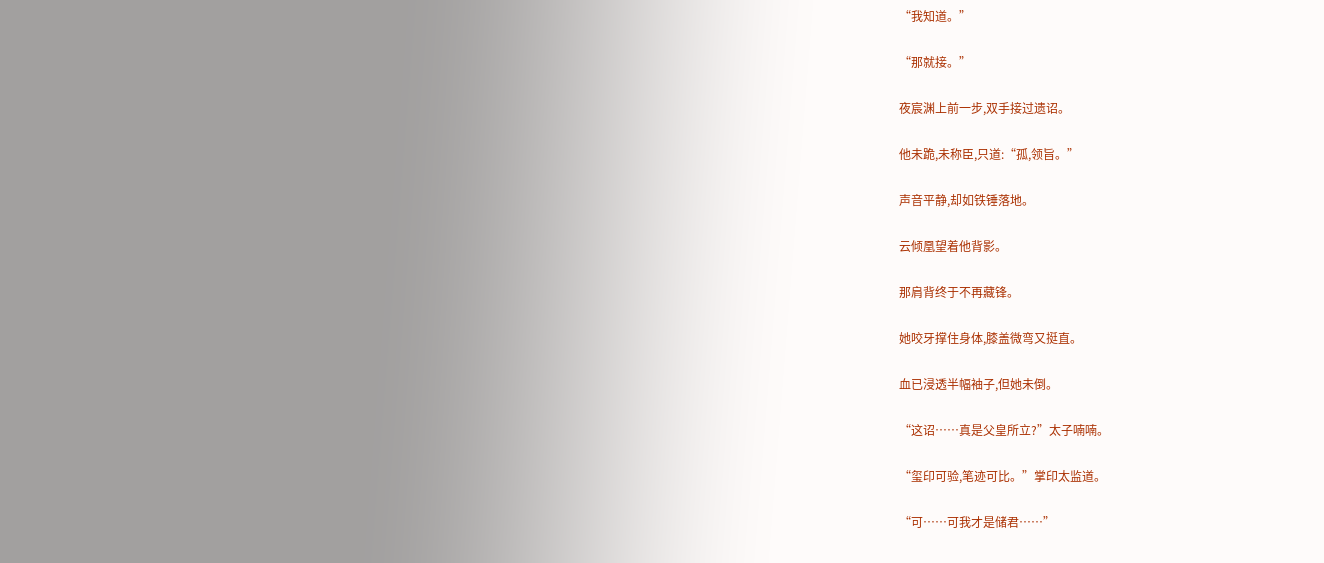“我知道。”

“那就接。”

夜宸渊上前一步,双手接过遗诏。

他未跪,未称臣,只道:“孤,领旨。”

声音平静,却如铁锤落地。

云倾凰望着他背影。

那肩背终于不再藏锋。

她咬牙撑住身体,膝盖微弯又挺直。

血已浸透半幅袖子,但她未倒。

“这诏……真是父皇所立?”太子喃喃。

“玺印可验,笔迹可比。”掌印太监道。

“可……可我才是储君……”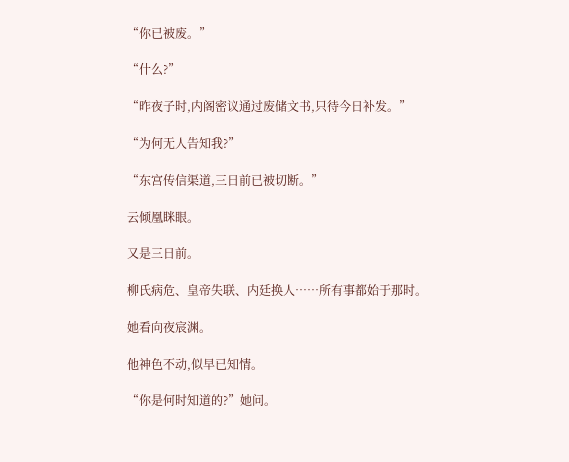“你已被废。”

“什么?”

“昨夜子时,内阁密议通过废储文书,只待今日补发。”

“为何无人告知我?”

“东宫传信渠道,三日前已被切断。”

云倾凰眯眼。

又是三日前。

柳氏病危、皇帝失联、内廷换人……所有事都始于那时。

她看向夜宸渊。

他神色不动,似早已知情。

“你是何时知道的?”她问。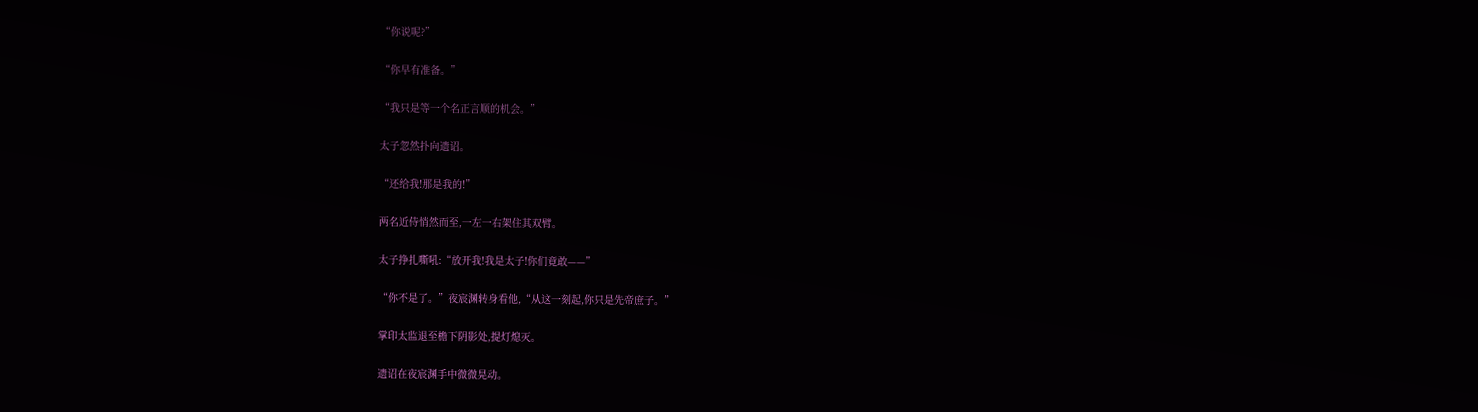“你说呢?”

“你早有准备。”

“我只是等一个名正言顺的机会。”

太子忽然扑向遗诏。

“还给我!那是我的!”

两名近侍悄然而至,一左一右架住其双臂。

太子挣扎嘶吼:“放开我!我是太子!你们竟敢——”

“你不是了。”夜宸渊转身看他,“从这一刻起,你只是先帝庶子。”

掌印太监退至檐下阴影处,提灯熄灭。

遗诏在夜宸渊手中微微晃动。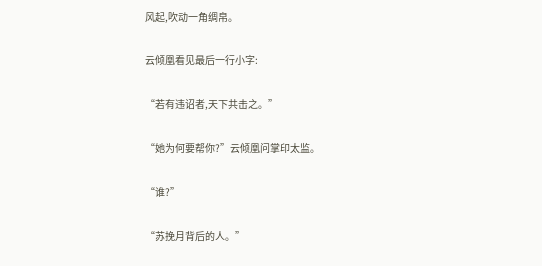风起,吹动一角绸帛。

云倾凰看见最后一行小字:

“若有违诏者,天下共击之。”

“她为何要帮你?”云倾凰问掌印太监。

“谁?”

“苏挽月背后的人。”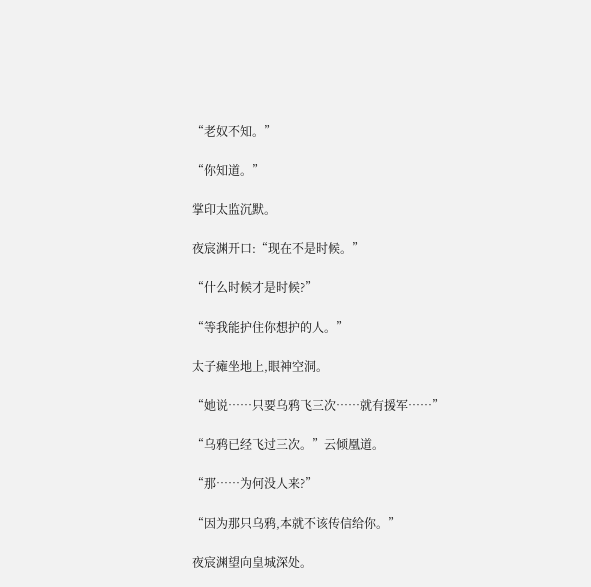“老奴不知。”

“你知道。”

掌印太监沉默。

夜宸渊开口:“现在不是时候。”

“什么时候才是时候?”

“等我能护住你想护的人。”

太子瘫坐地上,眼神空洞。

“她说……只要乌鸦飞三次……就有援军……”

“乌鸦已经飞过三次。”云倾凰道。

“那……为何没人来?”

“因为那只乌鸦,本就不该传信给你。”

夜宸渊望向皇城深处。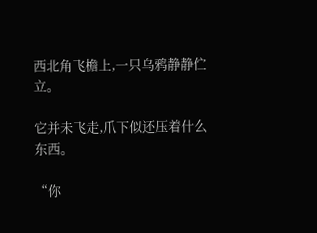西北角飞檐上,一只乌鸦静静伫立。

它并未飞走,爪下似还压着什么东西。

“你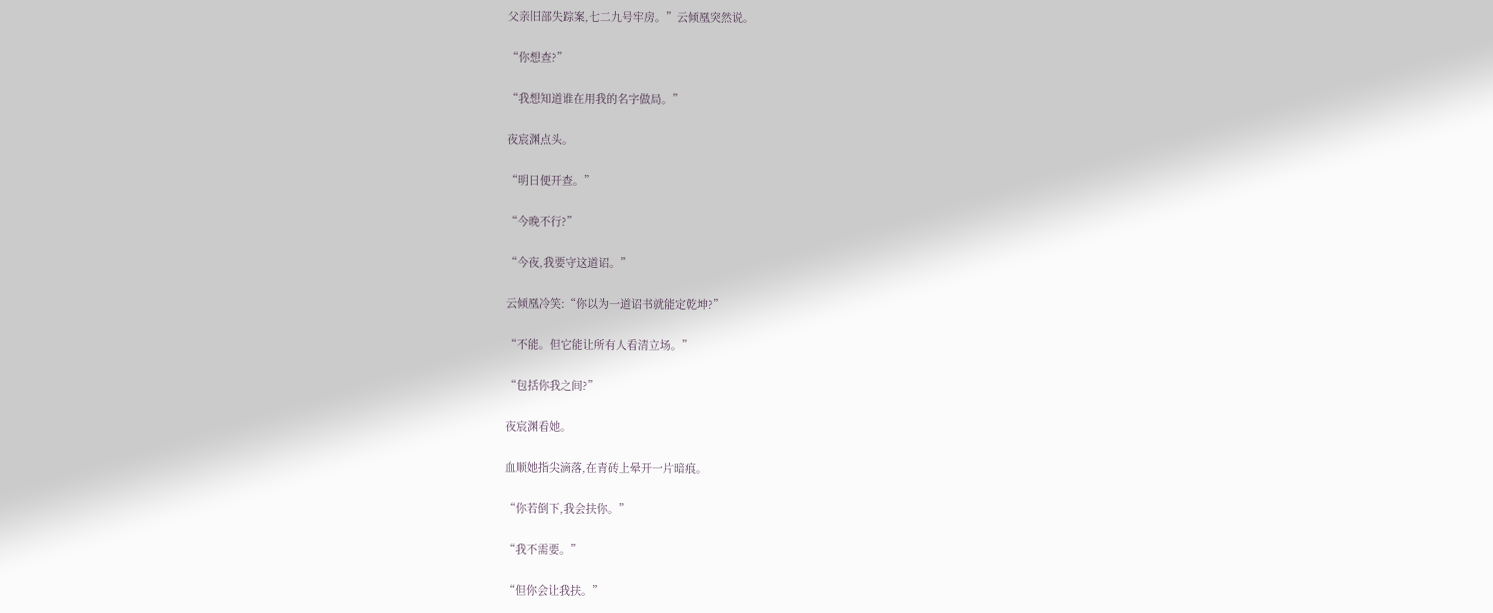父亲旧部失踪案,七二九号牢房。”云倾凰突然说。

“你想查?”

“我想知道谁在用我的名字做局。”

夜宸渊点头。

“明日便开查。”

“今晚不行?”

“今夜,我要守这道诏。”

云倾凰冷笑:“你以为一道诏书就能定乾坤?”

“不能。但它能让所有人看清立场。”

“包括你我之间?”

夜宸渊看她。

血顺她指尖滴落,在青砖上晕开一片暗痕。

“你若倒下,我会扶你。”

“我不需要。”

“但你会让我扶。”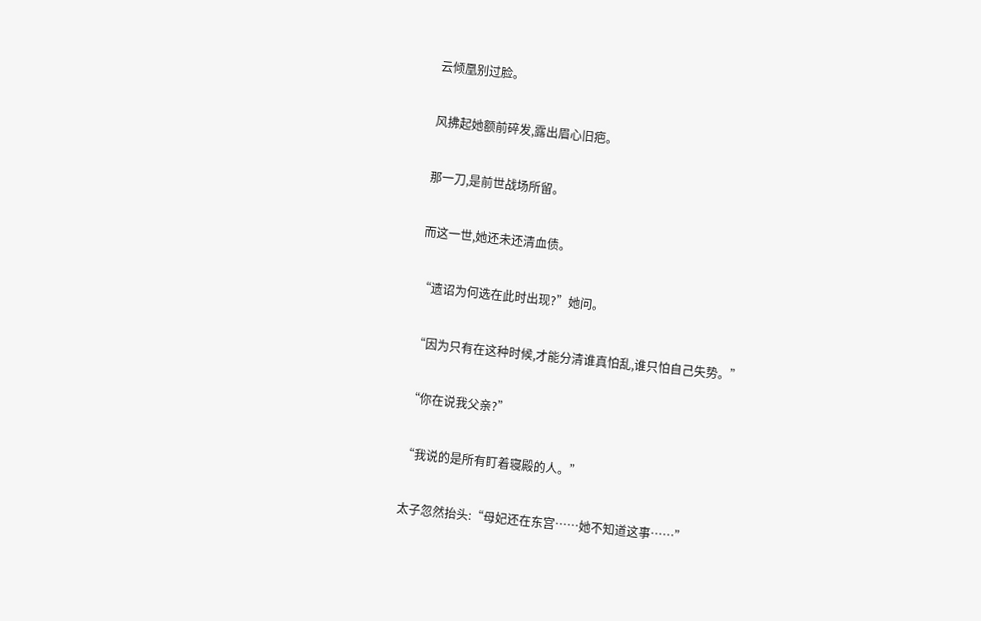云倾凰别过脸。

风拂起她额前碎发,露出眉心旧疤。

那一刀,是前世战场所留。

而这一世,她还未还清血债。

“遗诏为何选在此时出现?”她问。

“因为只有在这种时候,才能分清谁真怕乱,谁只怕自己失势。”

“你在说我父亲?”

“我说的是所有盯着寝殿的人。”

太子忽然抬头:“母妃还在东宫……她不知道这事……”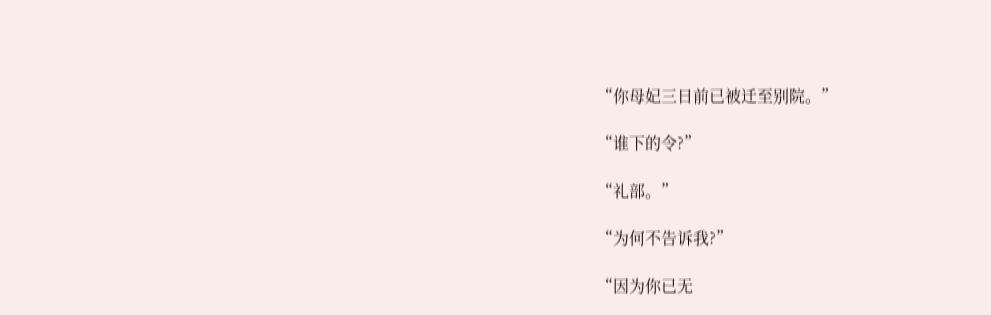“你母妃三日前已被迁至别院。”

“谁下的令?”

“礼部。”

“为何不告诉我?”

“因为你已无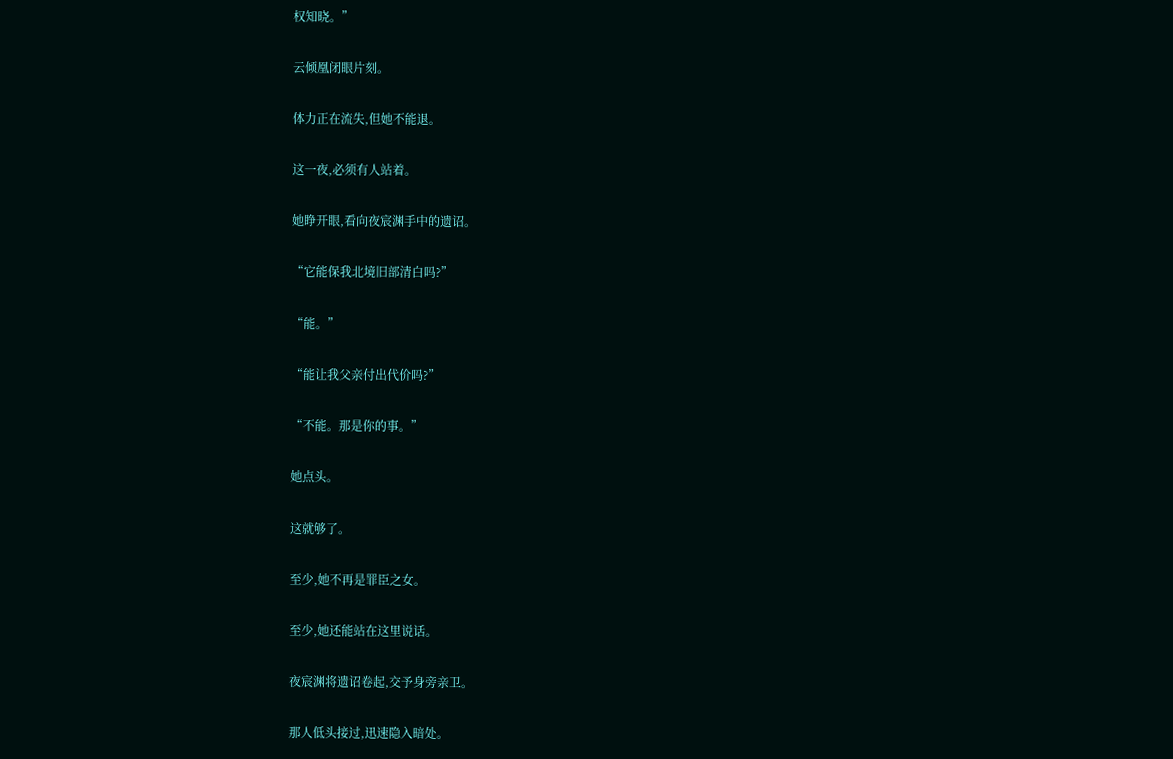权知晓。”

云倾凰闭眼片刻。

体力正在流失,但她不能退。

这一夜,必须有人站着。

她睁开眼,看向夜宸渊手中的遗诏。

“它能保我北境旧部清白吗?”

“能。”

“能让我父亲付出代价吗?”

“不能。那是你的事。”

她点头。

这就够了。

至少,她不再是罪臣之女。

至少,她还能站在这里说话。

夜宸渊将遗诏卷起,交予身旁亲卫。

那人低头接过,迅速隐入暗处。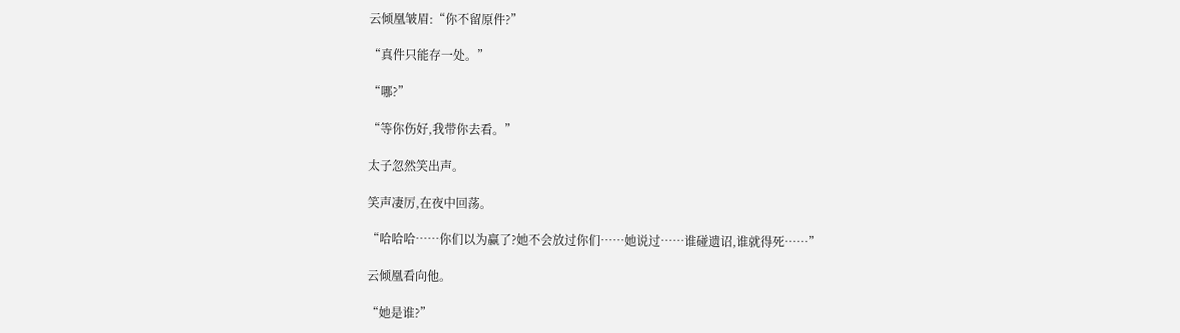云倾凰皱眉:“你不留原件?”

“真件只能存一处。”

“哪?”

“等你伤好,我带你去看。”

太子忽然笑出声。

笑声凄厉,在夜中回荡。

“哈哈哈……你们以为赢了?她不会放过你们……她说过……谁碰遗诏,谁就得死……”

云倾凰看向他。

“她是谁?”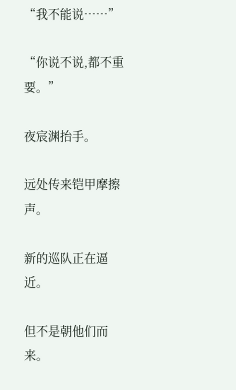“我不能说……”

“你说不说,都不重要。”

夜宸渊抬手。

远处传来铠甲摩擦声。

新的巡队正在逼近。

但不是朝他们而来。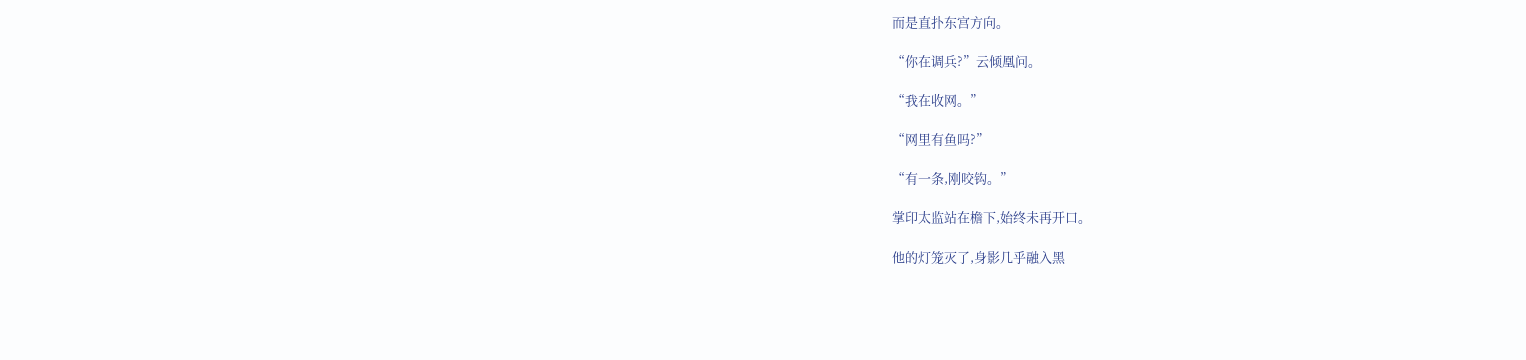而是直扑东宫方向。

“你在调兵?”云倾凰问。

“我在收网。”

“网里有鱼吗?”

“有一条,刚咬钩。”

掌印太监站在檐下,始终未再开口。

他的灯笼灭了,身影几乎融入黑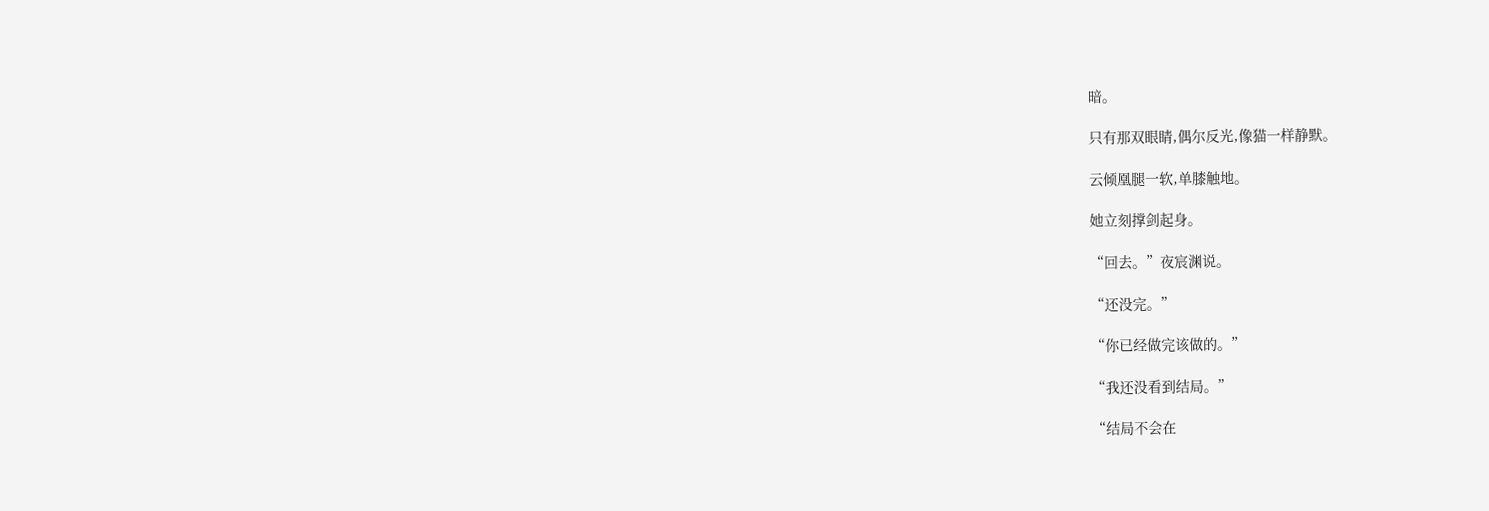暗。

只有那双眼睛,偶尔反光,像猫一样静默。

云倾凰腿一软,单膝触地。

她立刻撑剑起身。

“回去。”夜宸渊说。

“还没完。”

“你已经做完该做的。”

“我还没看到结局。”

“结局不会在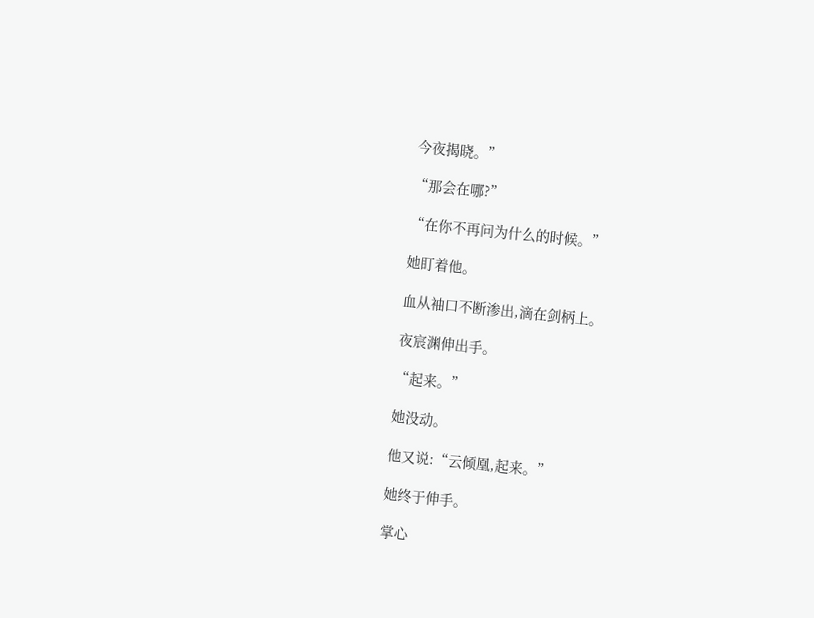今夜揭晓。”

“那会在哪?”

“在你不再问为什么的时候。”

她盯着他。

血从袖口不断渗出,滴在剑柄上。

夜宸渊伸出手。

“起来。”

她没动。

他又说:“云倾凰,起来。”

她终于伸手。

掌心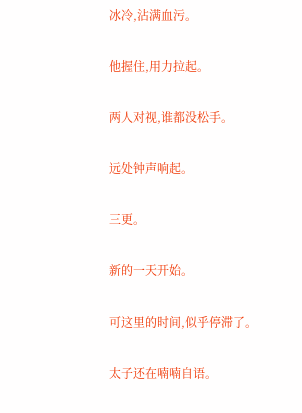冰冷,沾满血污。

他握住,用力拉起。

两人对视,谁都没松手。

远处钟声响起。

三更。

新的一天开始。

可这里的时间,似乎停滞了。

太子还在喃喃自语。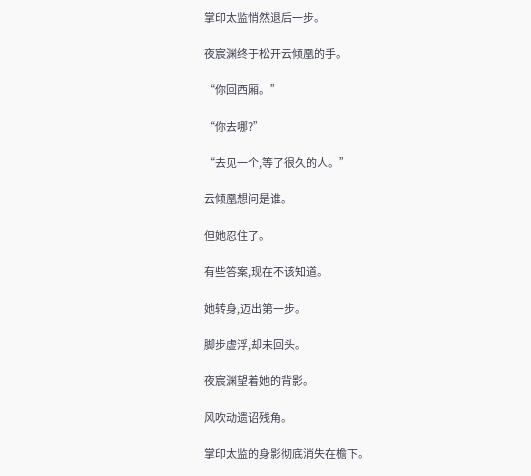掌印太监悄然退后一步。

夜宸渊终于松开云倾凰的手。

“你回西厢。”

“你去哪?”

“去见一个,等了很久的人。”

云倾凰想问是谁。

但她忍住了。

有些答案,现在不该知道。

她转身,迈出第一步。

脚步虚浮,却未回头。

夜宸渊望着她的背影。

风吹动遗诏残角。

掌印太监的身影彻底消失在檐下。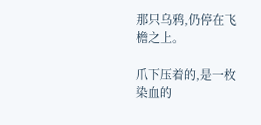那只乌鸦,仍停在飞檐之上。

爪下压着的,是一枚染血的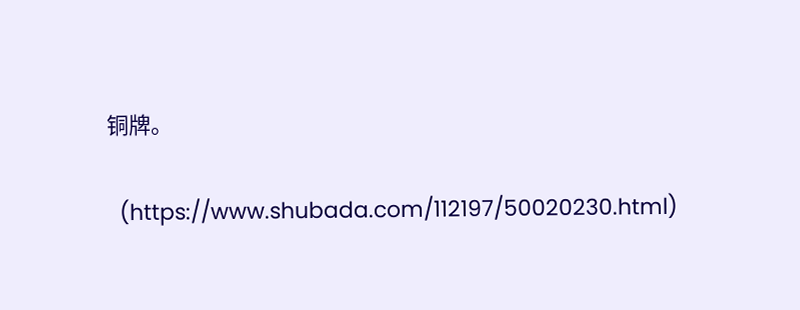铜牌。


  (https://www.shubada.com/112197/50020230.html)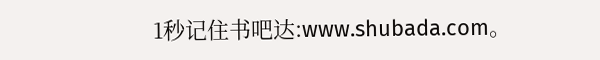1秒记住书吧达:www.shubada.com。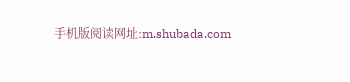手机版阅读网址:m.shubada.com